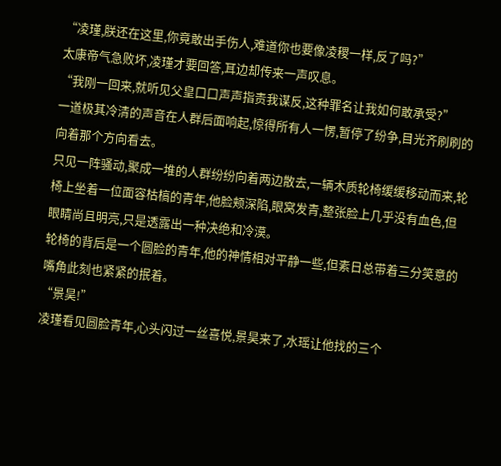“凌瑾,朕还在这里,你竟敢出手伤人,难道你也要像凌稷一样,反了吗?”
太康帝气急败坏,凌瑾才要回答,耳边却传来一声叹息。
“我刚一回来,就听见父皇口口声声指责我谋反,这种罪名让我如何敢承受?”
一道极其冷清的声音在人群后面响起,惊得所有人一愣,暂停了纷争,目光齐刷刷的向着那个方向看去。
只见一阵骚动,聚成一堆的人群纷纷向着两边散去,一辆木质轮椅缓缓移动而来,轮椅上坐着一位面容枯槁的青年,他脸颊深陷,眼窝发青,整张脸上几乎没有血色,但眼睛尚且明亮,只是透露出一种决绝和冷漠。
轮椅的背后是一个圆脸的青年,他的神情相对平静一些,但素日总带着三分笑意的嘴角此刻也紧紧的抿着。
“景昊!”
凌瑾看见圆脸青年,心头闪过一丝喜悦,景昊来了,水瑶让他找的三个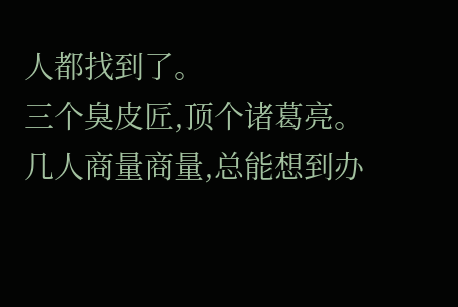人都找到了。
三个臭皮匠,顶个诸葛亮。
几人商量商量,总能想到办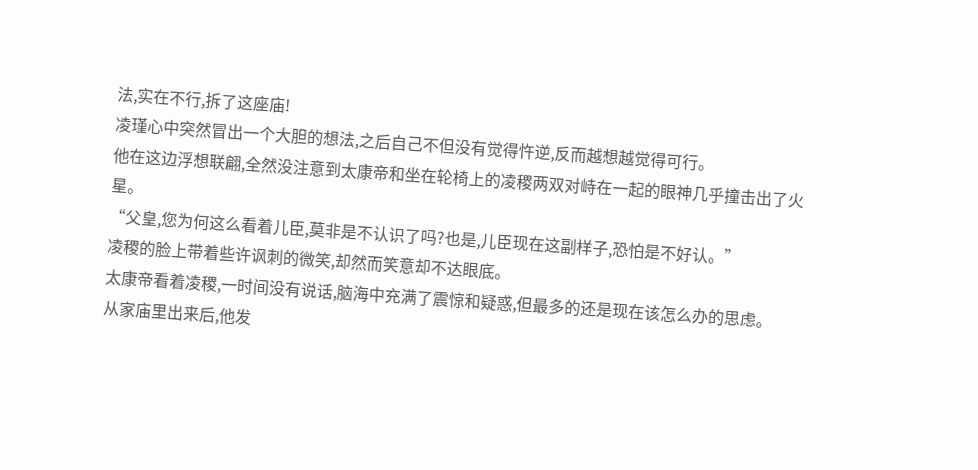法,实在不行,拆了这座庙!
凌瑾心中突然冒出一个大胆的想法,之后自己不但没有觉得忤逆,反而越想越觉得可行。
他在这边浮想联翩,全然没注意到太康帝和坐在轮椅上的凌稷两双对峙在一起的眼神几乎撞击出了火星。
“父皇,您为何这么看着儿臣,莫非是不认识了吗?也是,儿臣现在这副样子,恐怕是不好认。”
凌稷的脸上带着些许讽刺的微笑,却然而笑意却不达眼底。
太康帝看着凌稷,一时间没有说话,脑海中充满了震惊和疑惑,但最多的还是现在该怎么办的思虑。
从家庙里出来后,他发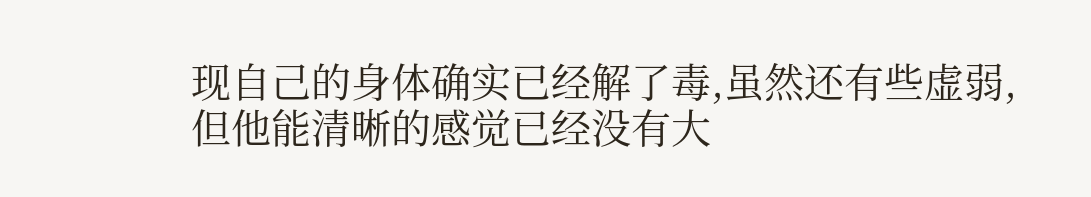现自己的身体确实已经解了毒,虽然还有些虚弱,但他能清晰的感觉已经没有大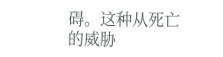碍。这种从死亡的威胁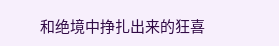和绝境中挣扎出来的狂喜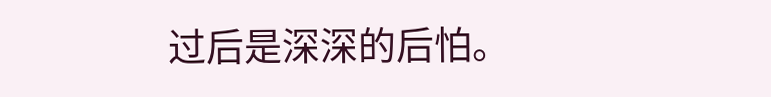过后是深深的后怕。